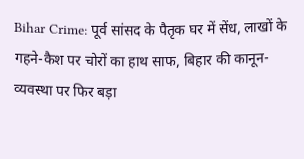Bihar Crime: पूर्व सांसद के पैतृक घर में सेंध, लाखों के गहने-कैश पर चोरों का हाथ साफ, बिहार की कानून-व्यवस्था पर फिर बड़ा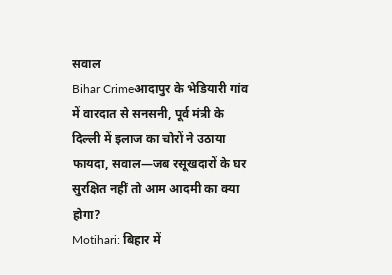सवाल
Bihar Crimeआदापुर के भेडियारी गांव में वारदात से सनसनी, पूर्व मंत्री के दिल्ली में इलाज का चोरों ने उठाया फायदा, सवाल—जब रसूखदारों के घर सुरक्षित नहीं तो आम आदमी का क्या होगा?
Motihari: बिहार में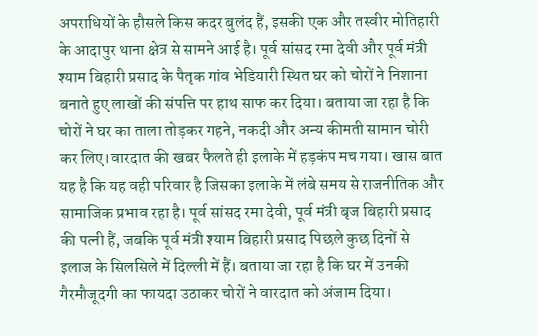अपराधियों के हौसले किस कदर बुलंद हैं, इसकी एक और तस्वीर मोतिहारी के आदापुर थाना क्षेत्र से सामने आई है। पूर्व सांसद रमा देवी और पूर्व मंत्री श्याम बिहारी प्रसाद के पैतृक गांव भेडियारी स्थित घर को चोरों ने निशाना बनाते हुए लाखों की संपत्ति पर हाथ साफ कर दिया। बताया जा रहा है कि चोरों ने घर का ताला तोड़कर गहने, नकदी और अन्य कीमती सामान चोरी कर लिए।वारदात की खबर फैलते ही इलाके में हड़कंप मच गया। खास बात यह है कि यह वही परिवार है जिसका इलाके में लंबे समय से राजनीतिक और सामाजिक प्रभाव रहा है। पूर्व सांसद रमा देवी, पूर्व मंत्री बृज बिहारी प्रसाद की पत्नी हैं, जबकि पूर्व मंत्री श्याम बिहारी प्रसाद पिछले कुछ दिनों से इलाज के सिलसिले में दिल्ली में हैं। बताया जा रहा है कि घर में उनकी गैरमौजूदगी का फायदा उठाकर चोरों ने वारदात को अंजाम दिया।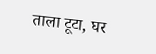ताला टूटा, घर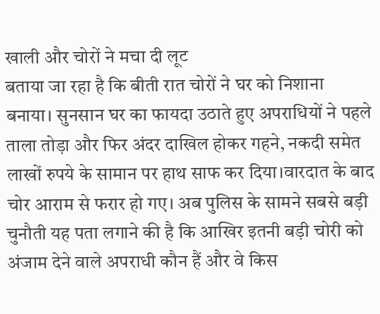खाली और चोरों ने मचा दी लूट
बताया जा रहा है कि बीती रात चोरों ने घर को निशाना बनाया। सुनसान घर का फायदा उठाते हुए अपराधियों ने पहले ताला तोड़ा और फिर अंदर दाखिल होकर गहने, नकदी समेत लाखों रुपये के सामान पर हाथ साफ कर दिया।वारदात के बाद चोर आराम से फरार हो गए। अब पुलिस के सामने सबसे बड़ी चुनौती यह पता लगाने की है कि आखिर इतनी बड़ी चोरी को अंजाम देने वाले अपराधी कौन हैं और वे किस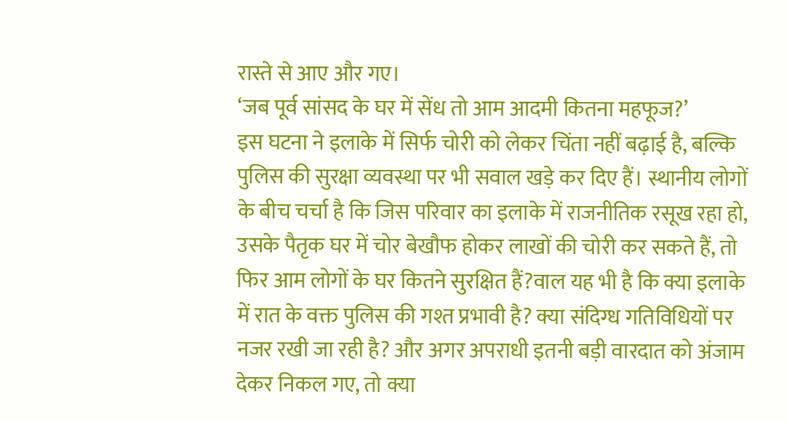रास्ते से आए और गए।
‘जब पूर्व सांसद के घर में सेंध तो आम आदमी कितना महफूज?’
इस घटना ने इलाके में सिर्फ चोरी को लेकर चिंता नहीं बढ़ाई है, बल्कि पुलिस की सुरक्षा व्यवस्था पर भी सवाल खड़े कर दिए हैं। स्थानीय लोगों के बीच चर्चा है कि जिस परिवार का इलाके में राजनीतिक रसूख रहा हो, उसके पैतृक घर में चोर बेखौफ होकर लाखों की चोरी कर सकते हैं, तो फिर आम लोगों के घर कितने सुरक्षित हैं?वाल यह भी है कि क्या इलाके में रात के वक्त पुलिस की गश्त प्रभावी है? क्या संदिग्ध गतिविधियों पर नजर रखी जा रही है? और अगर अपराधी इतनी बड़ी वारदात को अंजाम देकर निकल गए, तो क्या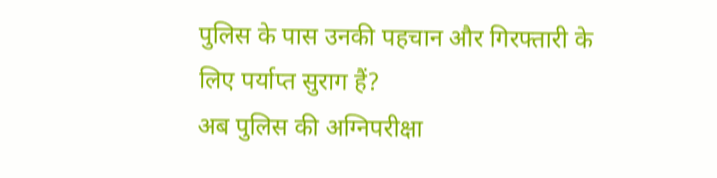पुलिस के पास उनकी पहचान और गिरफ्तारी के लिए पर्याप्त सुराग हैं?
अब पुलिस की अग्निपरीक्षा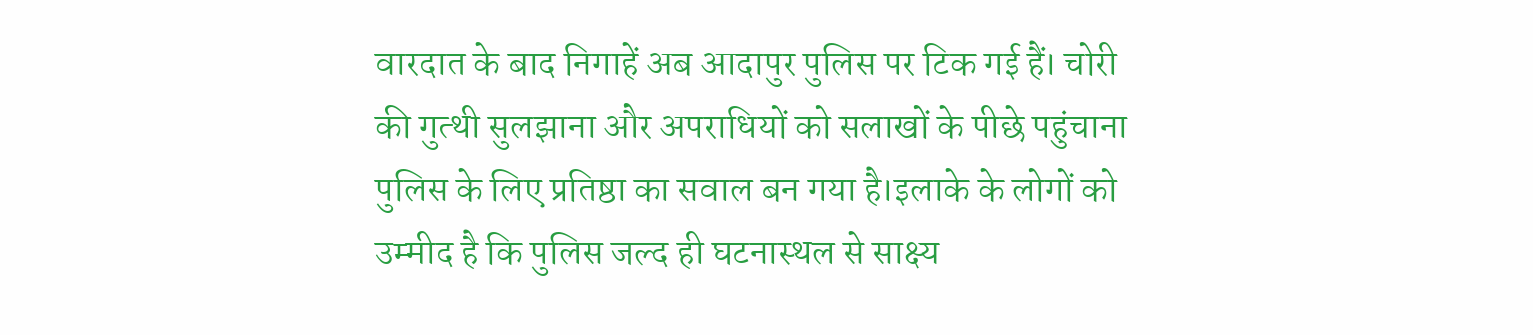वारदात के बाद निगाहें अब आदापुर पुलिस पर टिक गई हैं। चोरी की गुत्थी सुलझाना और अपराधियों को सलाखों के पीछे पहुंचाना पुलिस के लिए प्रतिष्ठा का सवाल बन गया है।इलाके के लोगों को उम्मीद है कि पुलिस जल्द ही घटनास्थल से साक्ष्य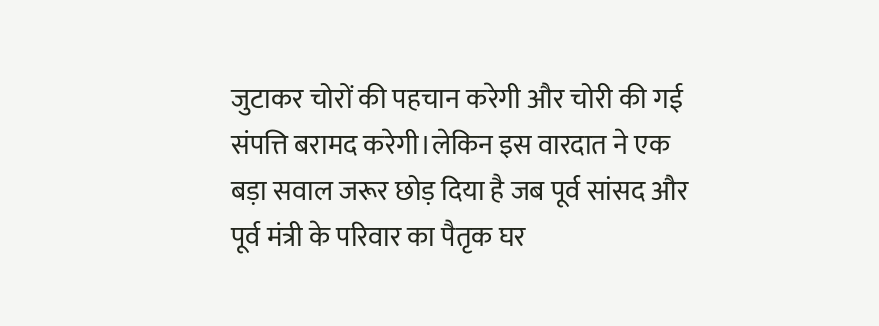जुटाकर चोरों की पहचान करेगी और चोरी की गई संपत्ति बरामद करेगी।लेकिन इस वारदात ने एक बड़ा सवाल जरूर छोड़ दिया है जब पूर्व सांसद और पूर्व मंत्री के परिवार का पैतृक घर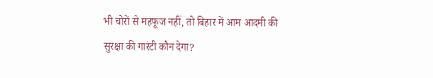भी चोरों से महफूज नहीं, तो बिहार में आम आदमी की सुरक्षा की गारंटी कौन देगा?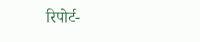रिपोर्ट-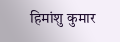हिमांशु कुमार